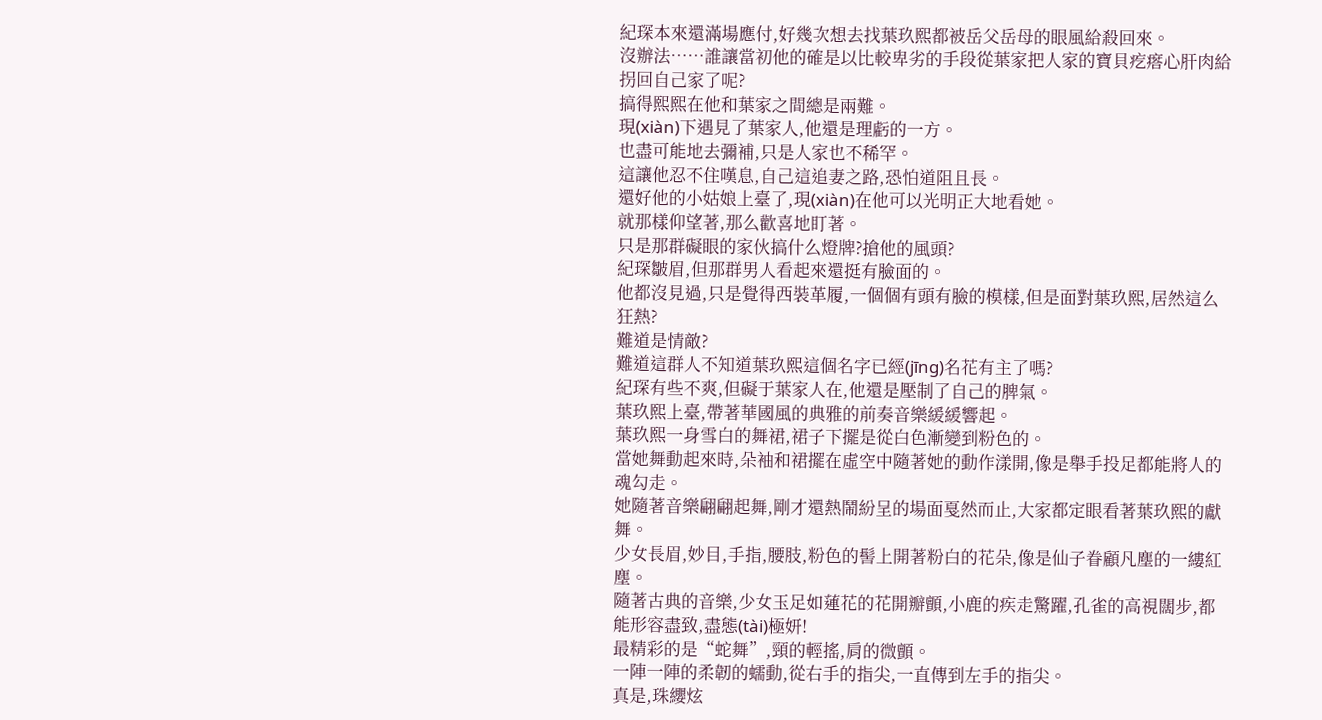紀琛本來還滿場應付,好幾次想去找葉玖熙都被岳父岳母的眼風給殺回來。
沒辦法……誰讓當初他的確是以比較卑劣的手段從葉家把人家的寶貝疙瘩心肝肉給拐回自己家了呢?
搞得熙熙在他和葉家之間總是兩難。
現(xiàn)下遇見了葉家人,他還是理虧的一方。
也盡可能地去彌補,只是人家也不稀罕。
這讓他忍不住嘆息,自己這追妻之路,恐怕道阻且長。
還好他的小姑娘上臺了,現(xiàn)在他可以光明正大地看她。
就那樣仰望著,那么歡喜地盯著。
只是那群礙眼的家伙搞什么燈牌?搶他的風頭?
紀琛皺眉,但那群男人看起來還挺有臉面的。
他都沒見過,只是覺得西裝革履,一個個有頭有臉的模樣,但是面對葉玖熙,居然這么狂熱?
難道是情敵?
難道這群人不知道葉玖熙這個名字已經(jīng)名花有主了嗎?
紀琛有些不爽,但礙于葉家人在,他還是壓制了自己的脾氣。
葉玖熙上臺,帶著華國風的典雅的前奏音樂緩緩響起。
葉玖熙一身雪白的舞裙,裙子下擺是從白色漸變到粉色的。
當她舞動起來時,朵袖和裙擺在虛空中隨著她的動作漾開,像是舉手投足都能將人的魂勾走。
她隨著音樂翩翩起舞,剛才還熱鬧紛呈的場面戛然而止,大家都定眼看著葉玖熙的獻舞。
少女長眉,妙目,手指,腰肢,粉色的髻上開著粉白的花朵,像是仙子眷顧凡塵的一縷紅塵。
隨著古典的音樂,少女玉足如蓮花的花開瓣顫,小鹿的疾走驚躍,孔雀的高視闊步,都能形容盡致,盡態(tài)極妍!
最精彩的是“蛇舞”,頸的輕搖,肩的微顫。
一陣一陣的柔韌的蠕動,從右手的指尖,一直傳到左手的指尖。
真是,珠纓炫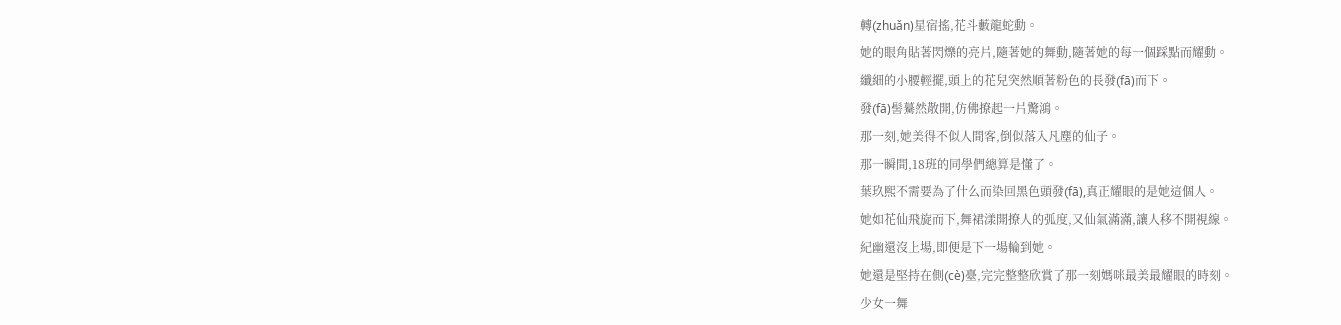轉(zhuǎn)星宿搖,花斗藪龍蛇動。
她的眼角貼著閃爍的亮片,隨著她的舞動,隨著她的每一個踩點而耀動。
纖細的小腰輕擺,頭上的花兒突然順著粉色的長發(fā)而下。
發(fā)髻驀然散開,仿佛撩起一片驚鴻。
那一刻,她美得不似人間客,倒似落入凡塵的仙子。
那一瞬間,18班的同學們總算是懂了。
葉玖熙不需要為了什么而染回黑色頭發(fā),真正耀眼的是她這個人。
她如花仙飛旋而下,舞裙漾開撩人的弧度,又仙氣滿滿,讓人移不開視線。
紀幽還沒上場,即便是下一場輪到她。
她還是堅持在側(cè)臺,完完整整欣賞了那一刻媽咪最美最耀眼的時刻。
少女一舞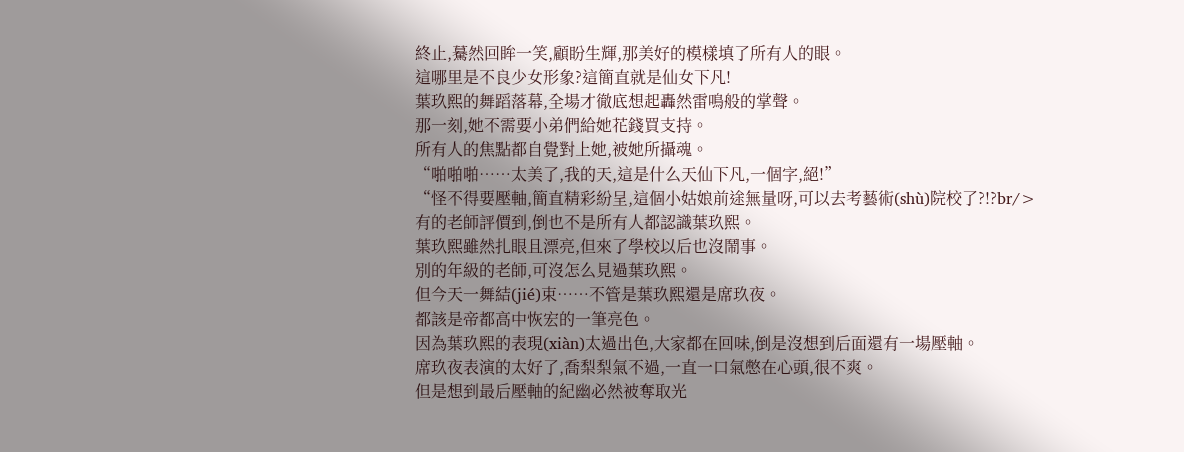終止,驀然回眸一笑,顧盼生輝,那美好的模樣填了所有人的眼。
這哪里是不良少女形象?這簡直就是仙女下凡!
葉玖熙的舞蹈落幕,全場才徹底想起轟然雷鳴般的掌聲。
那一刻,她不需要小弟們給她花錢買支持。
所有人的焦點都自覺對上她,被她所攝魂。
“啪啪啪……太美了,我的天,這是什么天仙下凡,一個字,絕!”
“怪不得要壓軸,簡直精彩紛呈,這個小姑娘前途無量呀,可以去考藝術(shù)院校了?!?br/>
有的老師評價到,倒也不是所有人都認識葉玖熙。
葉玖熙雖然扎眼且漂亮,但來了學校以后也沒鬧事。
別的年級的老師,可沒怎么見過葉玖熙。
但今天一舞結(jié)束……不管是葉玖熙還是席玖夜。
都該是帝都高中恢宏的一筆亮色。
因為葉玖熙的表現(xiàn)太過出色,大家都在回味,倒是沒想到后面還有一場壓軸。
席玖夜表演的太好了,喬梨梨氣不過,一直一口氣憋在心頭,很不爽。
但是想到最后壓軸的紀幽必然被奪取光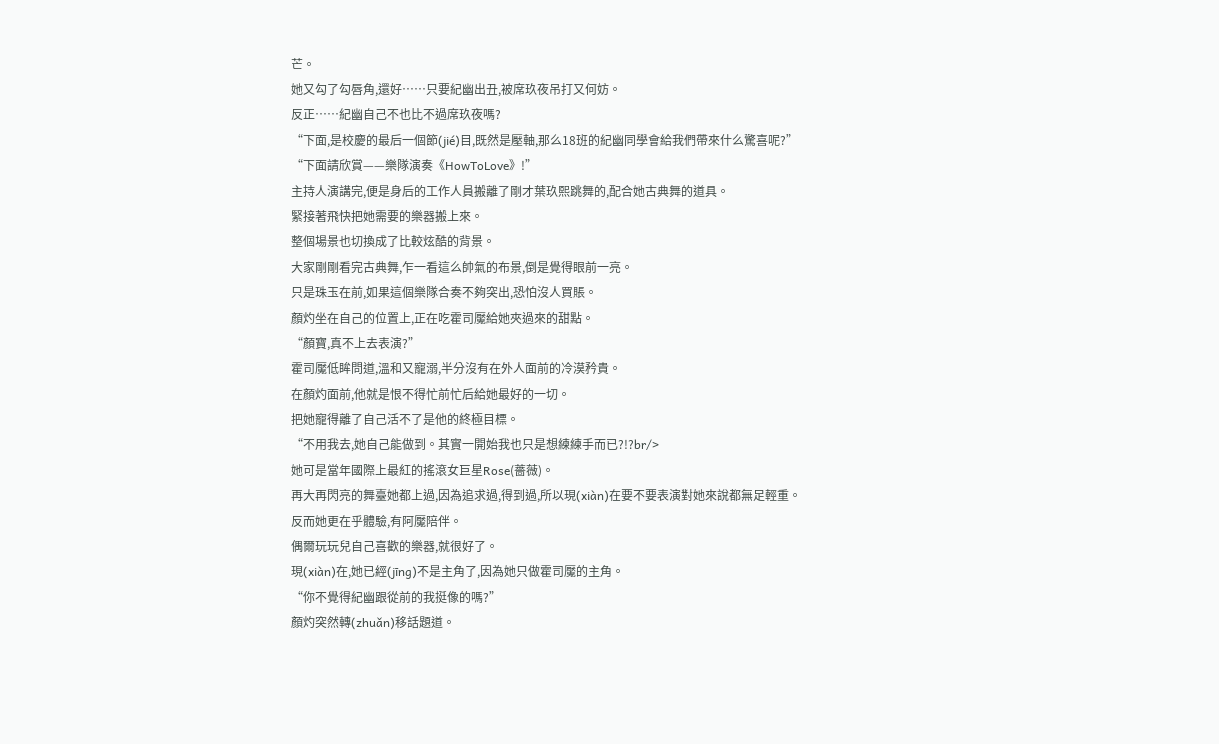芒。
她又勾了勾唇角,還好……只要紀幽出丑,被席玖夜吊打又何妨。
反正……紀幽自己不也比不過席玖夜嗎?
“下面,是校慶的最后一個節(jié)目,既然是壓軸,那么18班的紀幽同學會給我們帶來什么驚喜呢?”
“下面請欣賞——樂隊演奏《HowToLove》!”
主持人演講完,便是身后的工作人員搬離了剛才葉玖熙跳舞的,配合她古典舞的道具。
緊接著飛快把她需要的樂器搬上來。
整個場景也切換成了比較炫酷的背景。
大家剛剛看完古典舞,乍一看這么帥氣的布景,倒是覺得眼前一亮。
只是珠玉在前,如果這個樂隊合奏不夠突出,恐怕沒人買賬。
顏灼坐在自己的位置上,正在吃霍司魘給她夾過來的甜點。
“顏寶,真不上去表演?”
霍司魘低眸問道,溫和又寵溺,半分沒有在外人面前的冷漠矜貴。
在顏灼面前,他就是恨不得忙前忙后給她最好的一切。
把她寵得離了自己活不了是他的終極目標。
“不用我去,她自己能做到。其實一開始我也只是想練練手而已?!?br/>
她可是當年國際上最紅的搖滾女巨星Rose(薔薇)。
再大再閃亮的舞臺她都上過,因為追求過,得到過,所以現(xiàn)在要不要表演對她來說都無足輕重。
反而她更在乎體驗,有阿魘陪伴。
偶爾玩玩兒自己喜歡的樂器,就很好了。
現(xiàn)在,她已經(jīng)不是主角了,因為她只做霍司魘的主角。
“你不覺得紀幽跟從前的我挺像的嗎?”
顏灼突然轉(zhuǎn)移話題道。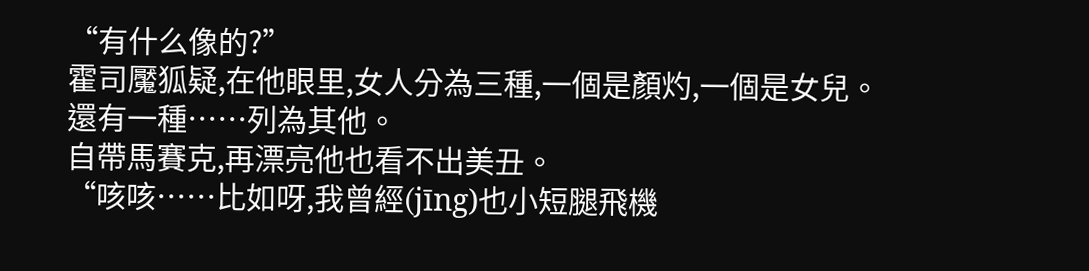“有什么像的?”
霍司魘狐疑,在他眼里,女人分為三種,一個是顏灼,一個是女兒。
還有一種……列為其他。
自帶馬賽克,再漂亮他也看不出美丑。
“咳咳……比如呀,我曾經(jīng)也小短腿飛機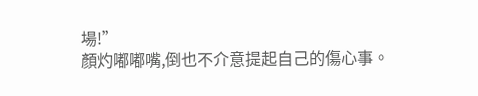場!”
顏灼嘟嘟嘴,倒也不介意提起自己的傷心事。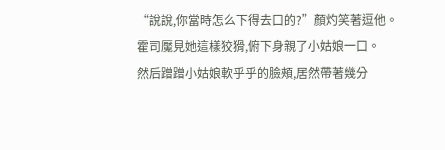“說說,你當時怎么下得去口的?”顏灼笑著逗他。
霍司魘見她這樣狡猾,俯下身親了小姑娘一口。
然后蹭蹭小姑娘軟乎乎的臉頰,居然帶著幾分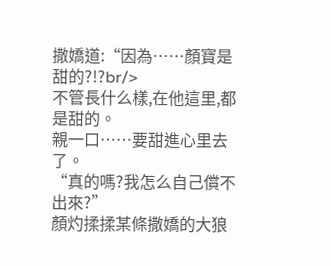撒嬌道:“因為……顏寶是甜的?!?br/>
不管長什么樣,在他這里,都是甜的。
親一口……要甜進心里去了。
“真的嗎?我怎么自己償不出來?”
顏灼揉揉某條撒嬌的大狼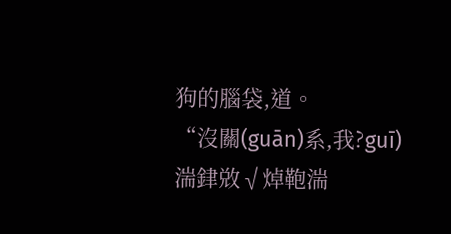狗的腦袋,道。
“沒關(guān)系,我?guī)湍銉敚√焯鞄湍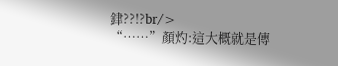銉??!?br/>
“……”顏灼:這大概就是傳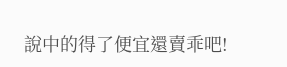說中的得了便宜還賣乖吧!